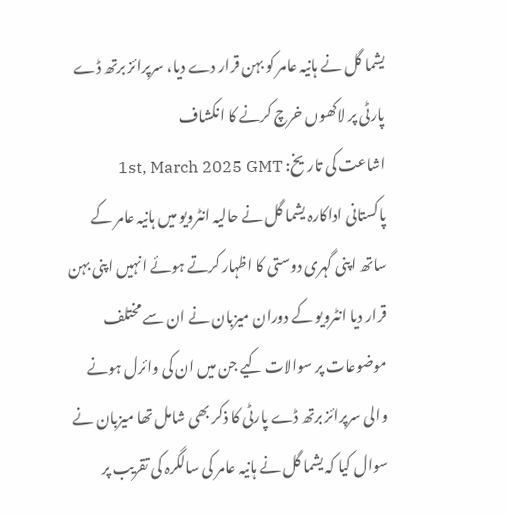یشما گل نے ہانیہ عامر کو بہن قرار دے دیا، سرپرائز برتھ ڈے پارٹی پر لاکھوں خرچ کرنے کا انکشاف
اشاعت کی تاریخ: 1st, March 2025 GMT
پاکستانی اداکارہ یشما گل نے حالیہ انٹرویو میں ہانیہ عامر کے ساتھ اپنی گہری دوستی کا اظہار کرتے ہوئے انہیں اپنی بہن قرار دیا انٹرویو کے دوران میزبان نے ان سے مختلف موضوعات پر سوالات کیے جن میں ان کی وائرل ہونے والی سرپرائز برتھ ڈے پارٹی کا ذکر بھی شامل تھا میزبان نے سوال کیا کہ یشما گل نے ہانیہ عامر کی سالگرہ کی تقریب پر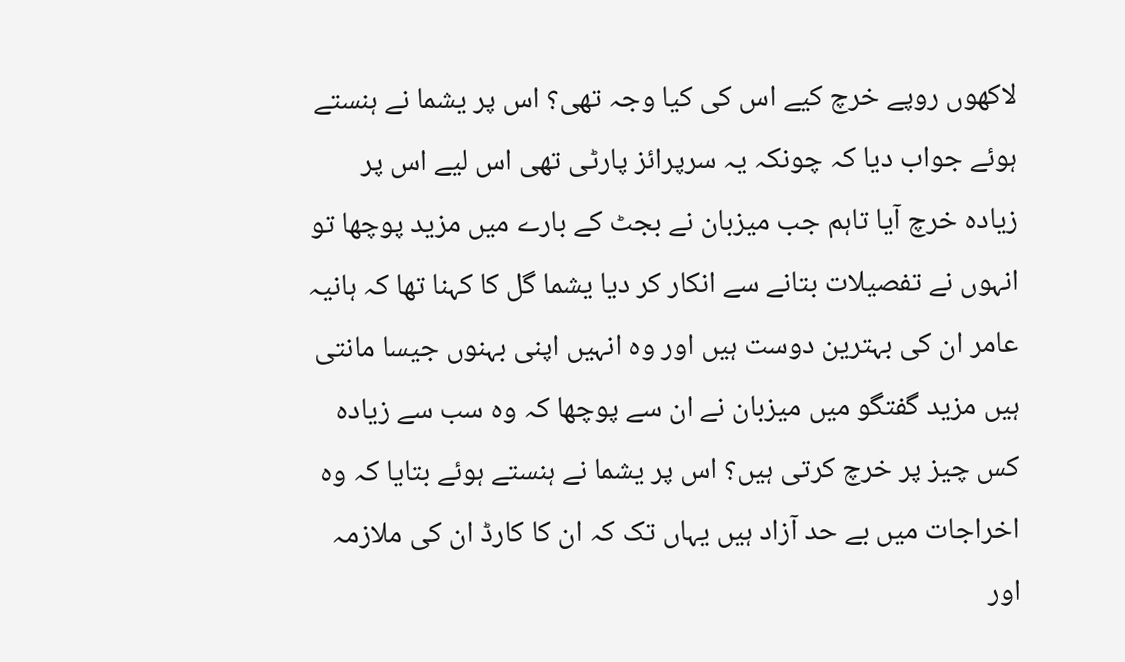لاکھوں روپے خرچ کیے اس کی کیا وجہ تھی؟ اس پر یشما نے ہنستے ہوئے جواب دیا کہ چونکہ یہ سرپرائز پارٹی تھی اس لیے اس پر زیادہ خرچ آیا تاہم جب میزبان نے بجٹ کے بارے میں مزید پوچھا تو انہوں نے تفصیلات بتانے سے انکار کر دیا یشما گل کا کہنا تھا کہ ہانیہ عامر ان کی بہترین دوست ہیں اور وہ انہیں اپنی بہنوں جیسا مانتی ہیں مزید گفتگو میں میزبان نے ان سے پوچھا کہ وہ سب سے زیادہ کس چیز پر خرچ کرتی ہیں؟ اس پر یشما نے ہنستے ہوئے بتایا کہ وہ اخراجات میں بے حد آزاد ہیں یہاں تک کہ ان کا کارڈ ان کی ملازمہ اور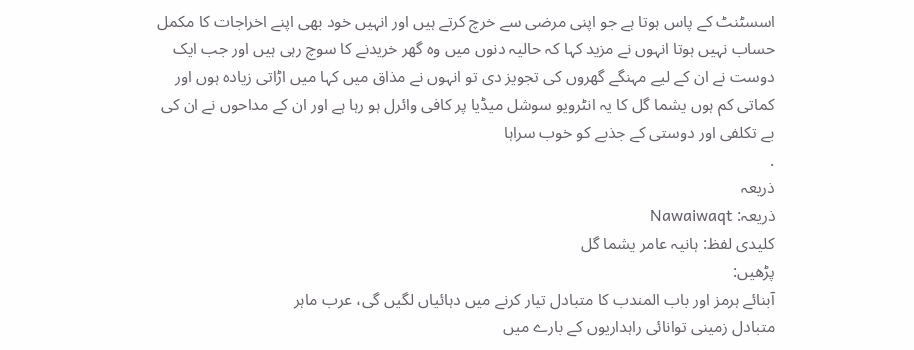اسسٹنٹ کے پاس ہوتا ہے جو اپنی مرضی سے خرچ کرتے ہیں اور انہیں خود بھی اپنے اخراجات کا مکمل حساب نہیں ہوتا انہوں نے مزید کہا کہ حالیہ دنوں میں وہ گھر خریدنے کا سوچ رہی ہیں اور جب ایک دوست نے ان کے لیے مہنگے گھروں کی تجویز دی تو انہوں نے مذاق میں کہا میں اڑاتی زیادہ ہوں اور کماتی کم ہوں یشما گل کا یہ انٹرویو سوشل میڈیا پر کافی وائرل ہو رہا ہے اور ان کے مداحوں نے ان کی بے تکلفی اور دوستی کے جذبے کو خوب سراہا
.
ذریعہ
ذریعہ: Nawaiwaqt
کلیدی لفظ: ہانیہ عامر یشما گل
پڑھیں:
آبنائے ہرمز اور باب المندب کا متبادل تیار کرنے میں دہائیاں لگیں گی، عرب ماہر
متبادل زمینی توانائی راہداریوں کے بارے میں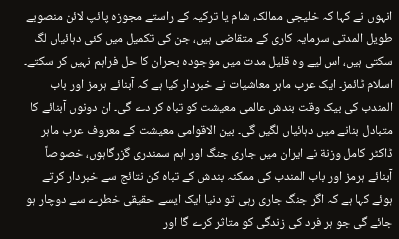انہوں نے کہا کہ خلیجی ممالک، شام یا ترکیہ کے راستے مجوزہ پائپ لائن منصوبے طویل المدتی سرمایہ کاری کے متقاضی ہیں، جن کی تکمیل میں کئی دہائیاں لگ سکتی ہیں، اس لیے وہ قلیل مدت میں موجودہ بحران کا حل فراہم نہیں کر سکتے۔ اسلام ٹائمز۔ ایک عرب ماہر معاشیات نے خبردار کیا ہے کہ آبنائے ہرمز اور باب المندب کی بیک وقت بندش عالمی معیشت کو تباہ کر دے گی۔ ان دونوں آبنائے کا متبادل بنانے میں دہائیاں لگیں گی۔ بین الاقوامی معیشت کے معروف عرب ماہر ڈاکٹر کامل وزنة نے ایران میں جاری جنگ اور اہم سمندری گزرگاہوں، خصوصاً آبنائے ہرمز اور باب المندب کی ممکنہ بندش کے تباہ کن نتائج سے خبردار کرتے ہوئے کہا ہے کہ اگر جنگ جاری رہی تو دنیا ایک ایسے حقیقی خطرے سے دوچار ہو جائے گی جو ہر فرد کی زندگی کو متاثر کرے گا اور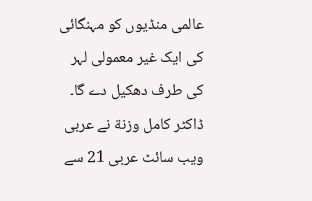عالمی منڈیوں کو مہنگائی کی ایک غیر معمولی لہر کی طرف دھکیل دے گا۔ ڈاکٹر کامل وزنة نے عربی ویب سائٹ عربی 21 سے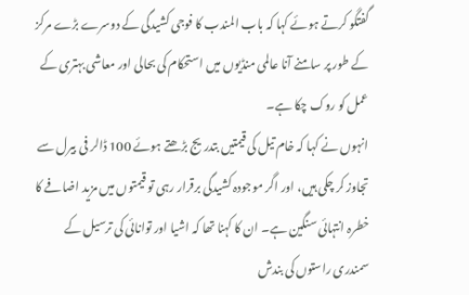گفتگو کرتے ہوئے کہا کہ باب المندب کا فوجی کشیدگی کے دوسرے بڑے مرکز کے طور پر سامنے آنا عالمی منڈیوں میں استحکام کی بحالی اور معاشی بہتری کے عمل کو روک چکا ہے۔
انہوں نے کہا کہ خام تیل کی قیمتیں بتدریج بڑھتے ہوئے 100 ڈالر فی بیرل سے تجاوز کر چکی ہیں، اور اگر موجودہ کشیدگی برقرار رہی تو قیمتوں میں مزید اضافے کا خطرہ انتہائی سنگین ہے۔ ان کا کہنا تھا کہ اشیا اور توانائی کی ترسیل کے سمندری راستوں کی بندش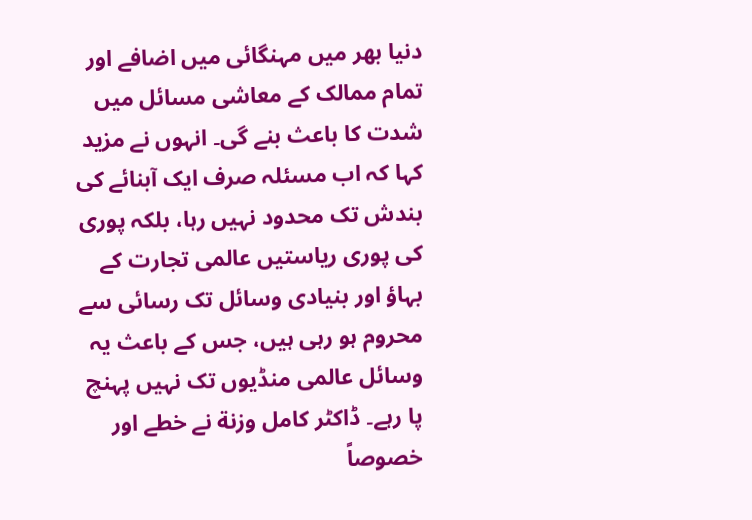دنیا بھر میں مہنگائی میں اضافے اور تمام ممالک کے معاشی مسائل میں شدت کا باعث بنے گی۔ انہوں نے مزید کہا کہ اب مسئلہ صرف ایک آبنائے کی بندش تک محدود نہیں رہا، بلکہ پوری کی پوری ریاستیں عالمی تجارت کے بہاؤ اور بنیادی وسائل تک رسائی سے محروم ہو رہی ہیں، جس کے باعث یہ وسائل عالمی منڈیوں تک نہیں پہنچ پا رہے۔ ڈاکٹر کامل وزنة نے خطے اور خصوصاً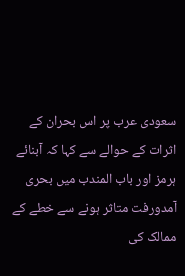سعودی عرب پر اس بحران کے اثرات کے حوالے سے کہا کہ آبنائے ہرمز اور باب المندب میں بحری آمدورفت متاثر ہونے سے خطے کے ممالک کی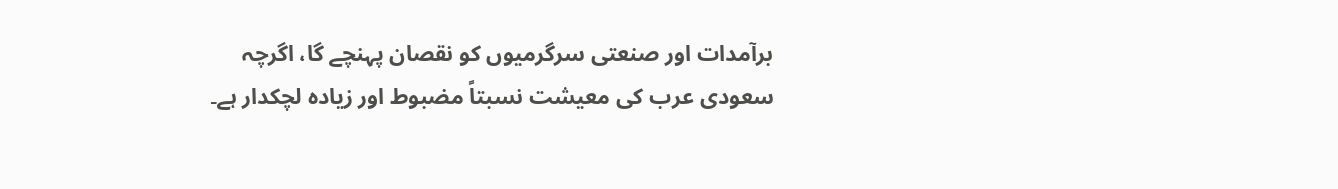برآمدات اور صنعتی سرگرمیوں کو نقصان پہنچے گا، اگرچہ سعودی عرب کی معیشت نسبتاً مضبوط اور زیادہ لچکدار ہے۔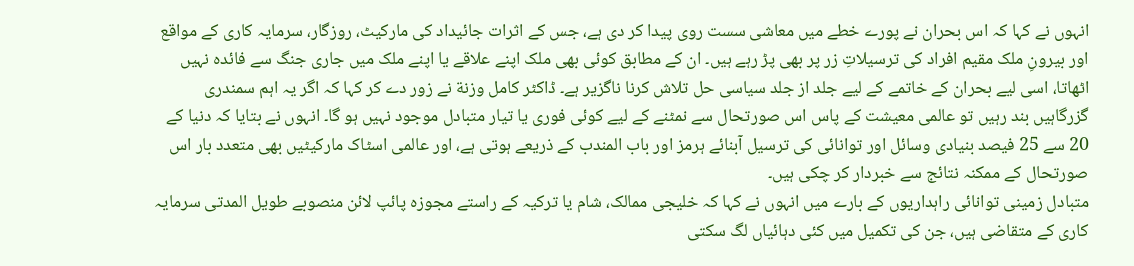انہوں نے کہا کہ اس بحران نے پورے خطے میں معاشی سست روی پیدا کر دی ہے، جس کے اثرات جائیداد کی مارکیٹ، روزگار، سرمایہ کاری کے مواقع اور بیرونِ ملک مقیم افراد کی ترسیلاتِ زر پر بھی پڑ رہے ہیں۔ ان کے مطابق کوئی بھی ملک اپنے علاقے یا اپنے ملک میں جاری جنگ سے فائدہ نہیں اٹھاتا، اسی لیے بحران کے خاتمے کے لیے جلد از جلد سیاسی حل تلاش کرنا ناگزیر ہے۔ ڈاکٹر کامل وزنة نے زور دے کر کہا کہ اگر یہ اہم سمندری گزرگاہیں بند رہیں تو عالمی معیشت کے پاس اس صورتحال سے نمٹنے کے لیے کوئی فوری یا تیار متبادل موجود نہیں ہو گا۔ انہوں نے بتایا کہ دنیا کے 20 سے 25 فیصد بنیادی وسائل اور توانائی کی ترسیل آبنائے ہرمز اور باب المندب کے ذریعے ہوتی ہے، اور عالمی اسٹاک مارکیٹیں بھی متعدد بار اس صورتحال کے ممکنہ نتائج سے خبردار کر چکی ہیں۔
متبادل زمینی توانائی راہداریوں کے بارے میں انہوں نے کہا کہ خلیجی ممالک، شام یا ترکیہ کے راستے مجوزہ پائپ لائن منصوبے طویل المدتی سرمایہ کاری کے متقاضی ہیں، جن کی تکمیل میں کئی دہائیاں لگ سکتی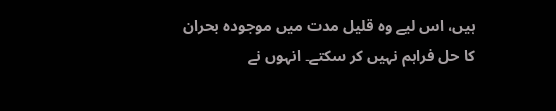ہیں، اس لیے وہ قلیل مدت میں موجودہ بحران کا حل فراہم نہیں کر سکتے۔ انہوں نے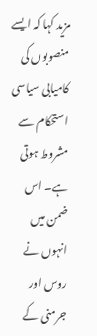مزید کہا کہ ایسے منصوبوں کی کامیابی سیاسی استحکام سے مشروط ہوتی ہے۔ اس ضمن میں انہوں نے روس اور جرمنی کے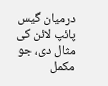درمیان گیس پائپ لائن کی مثال دی، جو مکمل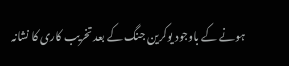ہونے کے باوجود یوکرین جنگ کے بعد تخریب کاری کا نشانہ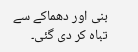بنی اور دھماکے سے تباہ کر دی گئی۔